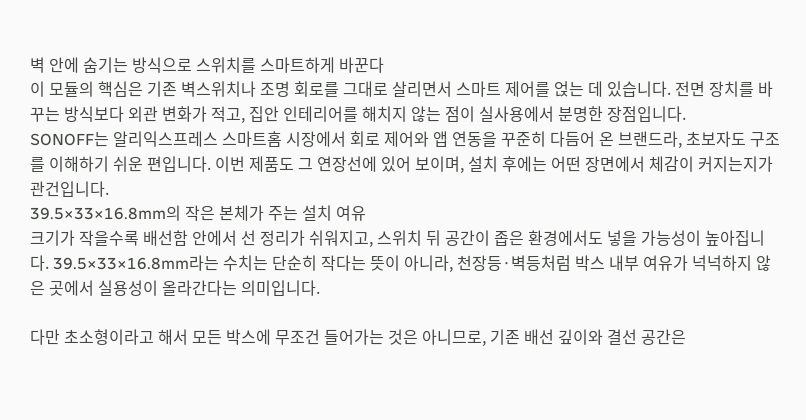벽 안에 숨기는 방식으로 스위치를 스마트하게 바꾼다
이 모듈의 핵심은 기존 벽스위치나 조명 회로를 그대로 살리면서 스마트 제어를 얹는 데 있습니다. 전면 장치를 바꾸는 방식보다 외관 변화가 적고, 집안 인테리어를 해치지 않는 점이 실사용에서 분명한 장점입니다.
SONOFF는 알리익스프레스 스마트홈 시장에서 회로 제어와 앱 연동을 꾸준히 다듬어 온 브랜드라, 초보자도 구조를 이해하기 쉬운 편입니다. 이번 제품도 그 연장선에 있어 보이며, 설치 후에는 어떤 장면에서 체감이 커지는지가 관건입니다.
39.5×33×16.8mm의 작은 본체가 주는 설치 여유
크기가 작을수록 배선함 안에서 선 정리가 쉬워지고, 스위치 뒤 공간이 좁은 환경에서도 넣을 가능성이 높아집니다. 39.5×33×16.8mm라는 수치는 단순히 작다는 뜻이 아니라, 천장등·벽등처럼 박스 내부 여유가 넉넉하지 않은 곳에서 실용성이 올라간다는 의미입니다.

다만 초소형이라고 해서 모든 박스에 무조건 들어가는 것은 아니므로, 기존 배선 깊이와 결선 공간은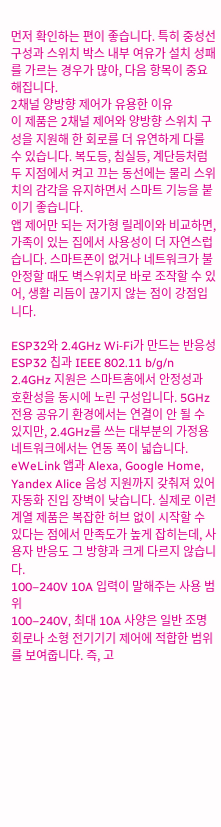먼저 확인하는 편이 좋습니다. 특히 중성선 구성과 스위치 박스 내부 여유가 설치 성패를 가르는 경우가 많아, 다음 항목이 중요해집니다.
2채널 양방향 제어가 유용한 이유
이 제품은 2채널 제어와 양방향 스위치 구성을 지원해 한 회로를 더 유연하게 다룰 수 있습니다. 복도등, 침실등, 계단등처럼 두 지점에서 켜고 끄는 동선에는 물리 스위치의 감각을 유지하면서 스마트 기능을 붙이기 좋습니다.
앱 제어만 되는 저가형 릴레이와 비교하면, 가족이 있는 집에서 사용성이 더 자연스럽습니다. 스마트폰이 없거나 네트워크가 불안정할 때도 벽스위치로 바로 조작할 수 있어, 생활 리듬이 끊기지 않는 점이 강점입니다.

ESP32와 2.4GHz Wi‑Fi가 만드는 반응성
ESP32 칩과 IEEE 802.11 b/g/n 2.4GHz 지원은 스마트홈에서 안정성과 호환성을 동시에 노린 구성입니다. 5GHz 전용 공유기 환경에서는 연결이 안 될 수 있지만, 2.4GHz를 쓰는 대부분의 가정용 네트워크에서는 연동 폭이 넓습니다.
eWeLink 앱과 Alexa, Google Home, Yandex Alice 음성 지원까지 갖춰져 있어 자동화 진입 장벽이 낮습니다. 실제로 이런 계열 제품은 복잡한 허브 없이 시작할 수 있다는 점에서 만족도가 높게 잡히는데, 사용자 반응도 그 방향과 크게 다르지 않습니다.
100–240V 10A 입력이 말해주는 사용 범위
100–240V, 최대 10A 사양은 일반 조명 회로나 소형 전기기기 제어에 적합한 범위를 보여줍니다. 즉, 고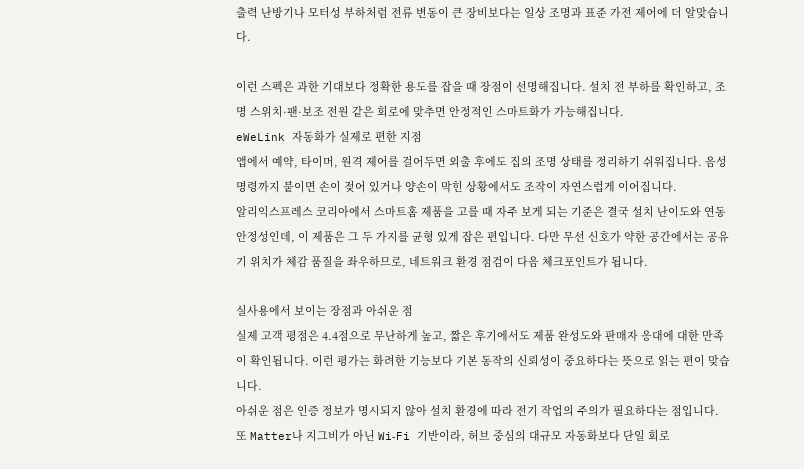출력 난방기나 모터성 부하처럼 전류 변동이 큰 장비보다는 일상 조명과 표준 가전 제어에 더 알맞습니다.

이런 스펙은 과한 기대보다 정확한 용도를 잡을 때 장점이 선명해집니다. 설치 전 부하를 확인하고, 조명 스위치·팬·보조 전원 같은 회로에 맞추면 안정적인 스마트화가 가능해집니다.
eWeLink 자동화가 실제로 편한 지점
앱에서 예약, 타이머, 원격 제어를 걸어두면 외출 후에도 집의 조명 상태를 정리하기 쉬워집니다. 음성 명령까지 붙이면 손이 젖어 있거나 양손이 막힌 상황에서도 조작이 자연스럽게 이어집니다.
알리익스프레스 코리아에서 스마트홈 제품을 고를 때 자주 보게 되는 기준은 결국 설치 난이도와 연동 안정성인데, 이 제품은 그 두 가지를 균형 있게 잡은 편입니다. 다만 무선 신호가 약한 공간에서는 공유기 위치가 체감 품질을 좌우하므로, 네트워크 환경 점검이 다음 체크포인트가 됩니다.

실사용에서 보이는 장점과 아쉬운 점
실제 고객 평점은 4.4점으로 무난하게 높고, 짧은 후기에서도 제품 완성도와 판매자 응대에 대한 만족이 확인됩니다. 이런 평가는 화려한 기능보다 기본 동작의 신뢰성이 중요하다는 뜻으로 읽는 편이 맞습니다.
아쉬운 점은 인증 정보가 명시되지 않아 설치 환경에 따라 전기 작업의 주의가 필요하다는 점입니다. 또 Matter나 지그비가 아닌 Wi‑Fi 기반이라, 허브 중심의 대규모 자동화보다 단일 회로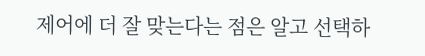제어에 더 잘 맞는다는 점은 알고 선택하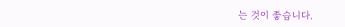는 것이 좋습니다.